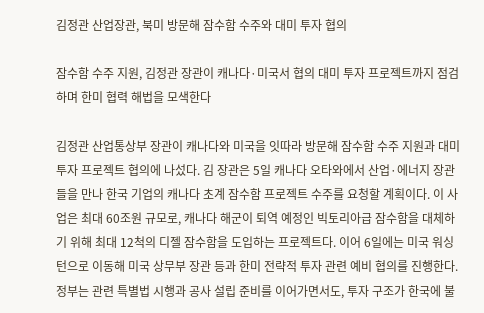김정관 산업장관, 북미 방문해 잠수함 수주와 대미 투자 협의

잠수함 수주 지원, 김정관 장관이 캐나다·미국서 협의 대미 투자 프로젝트까지 점검하며 한미 협력 해법을 모색한다

김정관 산업통상부 장관이 캐나다와 미국을 잇따라 방문해 잠수함 수주 지원과 대미 투자 프로젝트 협의에 나섰다. 김 장관은 5일 캐나다 오타와에서 산업·에너지 장관들을 만나 한국 기업의 캐나다 초계 잠수함 프로젝트 수주를 요청할 계획이다. 이 사업은 최대 60조원 규모로, 캐나다 해군이 퇴역 예정인 빅토리아급 잠수함을 대체하기 위해 최대 12척의 디젤 잠수함을 도입하는 프로젝트다. 이어 6일에는 미국 워싱턴으로 이동해 미국 상무부 장관 등과 한미 전략적 투자 관련 예비 협의를 진행한다. 정부는 관련 특별법 시행과 공사 설립 준비를 이어가면서도, 투자 구조가 한국에 불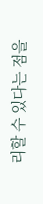리할 수 있다는 점을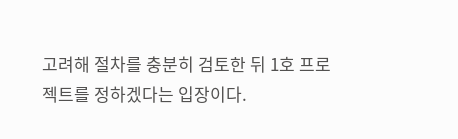고려해 절차를 충분히 검토한 뒤 1호 프로젝트를 정하겠다는 입장이다.